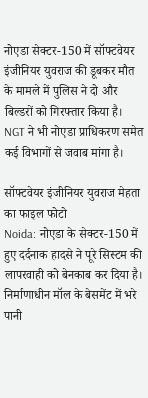नोएडा सेक्टर-150 में सॉफ्टवेयर इंजीनियर युवराज की डूबकर मौत के मामले में पुलिस ने दो और बिल्डरों को गिरफ्तार किया है। NGT ने भी नोएडा प्राधिकरण समेत कई विभागों से जवाब मांगा है।

सॉफ्टवेयर इंजीनियर युवराज मेहता का फाइल फोटो
Noida: नोएडा के सेक्टर-150 में हुए दर्दनाक हादसे ने पूरे सिस्टम की लापरवाही को बेनकाब कर दिया है। निर्माणाधीन मॉल के बेसमेंट में भरे पानी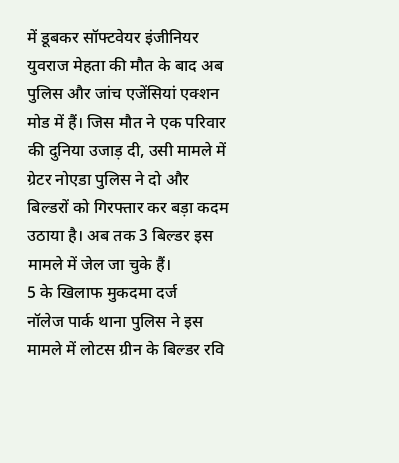में डूबकर सॉफ्टवेयर इंजीनियर युवराज मेहता की मौत के बाद अब पुलिस और जांच एजेंसियां एक्शन मोड में हैं। जिस मौत ने एक परिवार की दुनिया उजाड़ दी, उसी मामले में ग्रेटर नोएडा पुलिस ने दो और बिल्डरों को गिरफ्तार कर बड़ा कदम उठाया है। अब तक 3 बिल्डर इस मामले में जेल जा चुके हैं।
5 के खिलाफ मुकदमा दर्ज
नॉलेज पार्क थाना पुलिस ने इस मामले में लोटस ग्रीन के बिल्डर रवि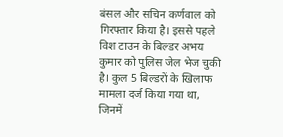बंसल और सचिन कर्णवाल को गिरफ्तार किया है। इससे पहले विश टाउन के बिल्डर अभय कुमार को पुलिस जेल भेज चुकी है। कुल 5 बिल्डरों के खिलाफ मामला दर्ज किया गया था, जिनमें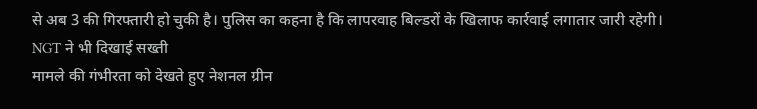से अब 3 की गिरफ्तारी हो चुकी है। पुलिस का कहना है कि लापरवाह बिल्डरों के खिलाफ कार्रवाई लगातार जारी रहेगी।
NGT ने भी दिखाई सख्ती
मामले की गंभीरता को देखते हुए नेशनल ग्रीन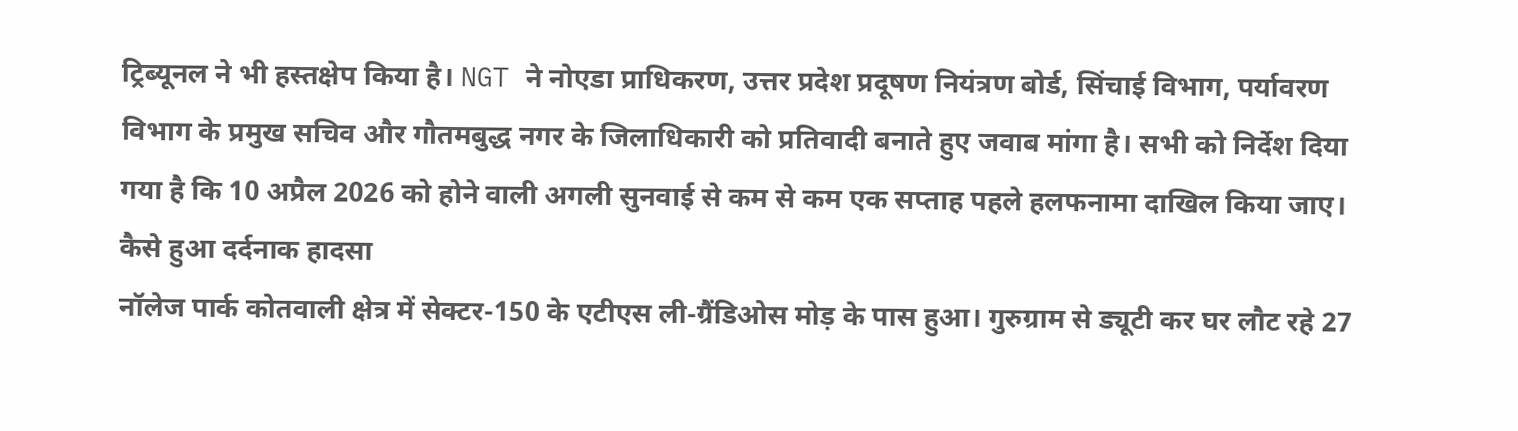ट्रिब्यूनल ने भी हस्तक्षेप किया है। NGT ने नोएडा प्राधिकरण, उत्तर प्रदेश प्रदूषण नियंत्रण बोर्ड, सिंचाई विभाग, पर्यावरण विभाग के प्रमुख सचिव और गौतमबुद्ध नगर के जिलाधिकारी को प्रतिवादी बनाते हुए जवाब मांगा है। सभी को निर्देश दिया गया है कि 10 अप्रैल 2026 को होने वाली अगली सुनवाई से कम से कम एक सप्ताह पहले हलफनामा दाखिल किया जाए।
कैसे हुआ दर्दनाक हादसा
नॉलेज पार्क कोतवाली क्षेत्र में सेक्टर-150 के एटीएस ली-ग्रैंडिओस मोड़ के पास हुआ। गुरुग्राम से ड्यूटी कर घर लौट रहे 27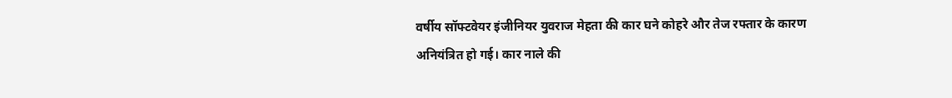वर्षीय सॉफ्टवेयर इंजीनियर युवराज मेहता की कार घने कोहरे और तेज रफ्तार के कारण अनियंत्रित हो गई। कार नाले की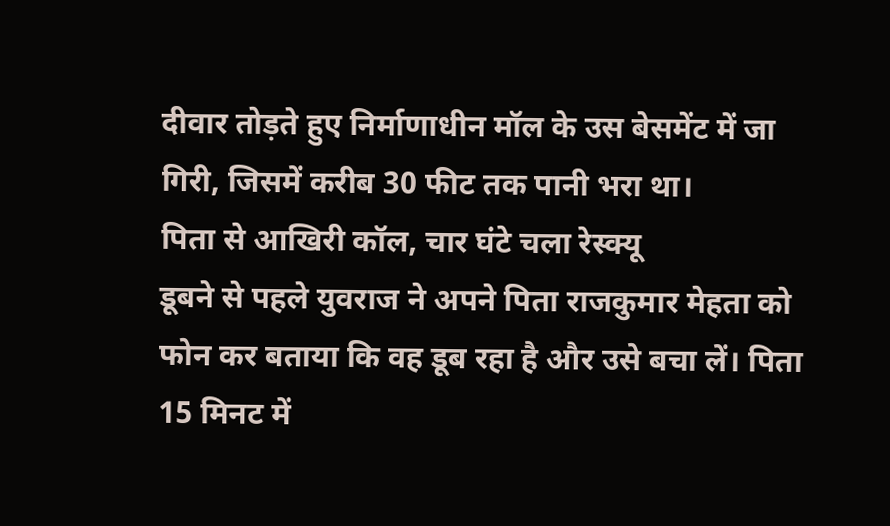दीवार तोड़ते हुए निर्माणाधीन मॉल के उस बेसमेंट में जा गिरी, जिसमें करीब 30 फीट तक पानी भरा था।
पिता से आखिरी कॉल, चार घंटे चला रेस्क्यू
डूबने से पहले युवराज ने अपने पिता राजकुमार मेहता को फोन कर बताया कि वह डूब रहा है और उसे बचा लें। पिता 15 मिनट में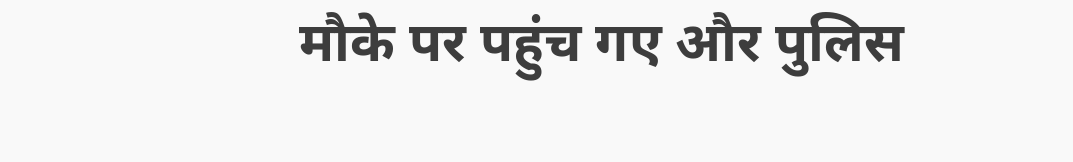मौके पर पहुंच गए और पुलिस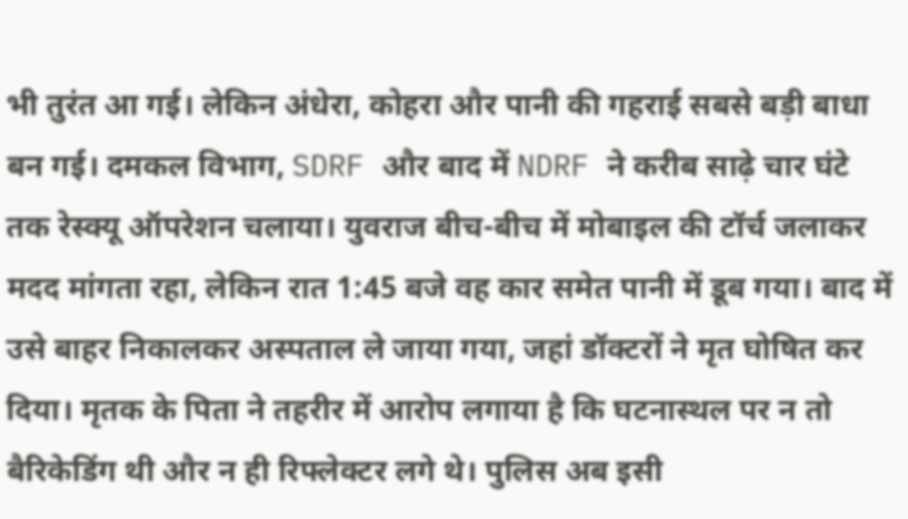भी तुरंत आ गई। लेकिन अंधेरा, कोहरा और पानी की गहराई सबसे बड़ी बाधा बन गई। दमकल विभाग, SDRF और बाद में NDRF ने करीब साढ़े चार घंटे तक रेस्क्यू ऑपरेशन चलाया। युवराज बीच-बीच में मोबाइल की टॉर्च जलाकर मदद मांगता रहा, लेकिन रात 1:45 बजे वह कार समेत पानी में डूब गया। बाद में उसे बाहर निकालकर अस्पताल ले जाया गया, जहां डॉक्टरों ने मृत घोषित कर दिया। मृतक के पिता ने तहरीर में आरोप लगाया है कि घटनास्थल पर न तो बैरिकेडिंग थी और न ही रिफ्लेक्टर लगे थे। पुलिस अब इसी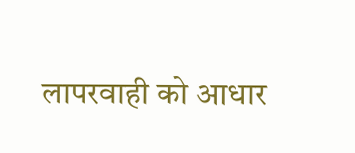लापरवाही को आधार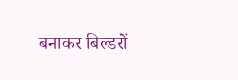बनाकर बिल्डरों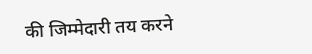की जिम्मेदारी तय करने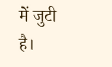में जुटी है।